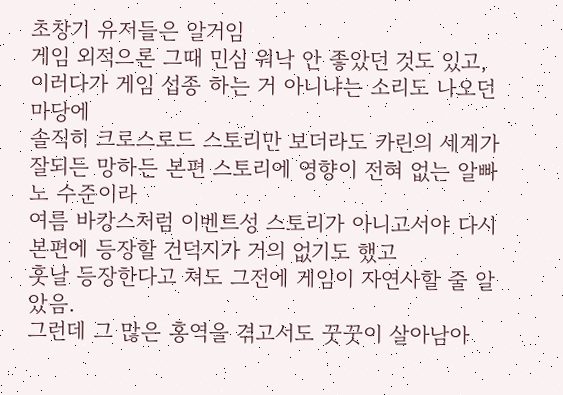초창기 유저들은 알거임
게임 외적으론 그때 민심 워낙 안 좋았던 것도 있고, 이러다가 게임 섭종 하는 거 아니냐는 소리도 나오던 마당에
솔직히 크로스로드 스토리만 보더라도 카린의 세계가 잘되든 망하든 본편 스토리에 영향이 전혀 없는 알빠노 수준이라
여름 바캉스처럼 이벤트성 스토리가 아니고서야 다시 본편에 등장할 건덕지가 거의 없기도 했고
훗날 등장한다고 쳐도 그전에 게임이 자연사할 줄 알았음.
그런데 그 많은 홍역을 겪고서도 꿋꿋이 살아남아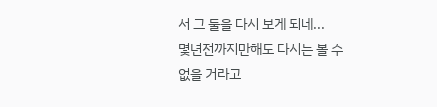서 그 둘을 다시 보게 되네...
몇년전까지만해도 다시는 볼 수 없을 거라고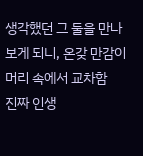생각했던 그 둘을 만나보게 되니, 온갖 만감이 머리 속에서 교차함
진짜 인생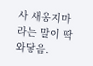사 새옹지마라는 말이 딱 와닿음.